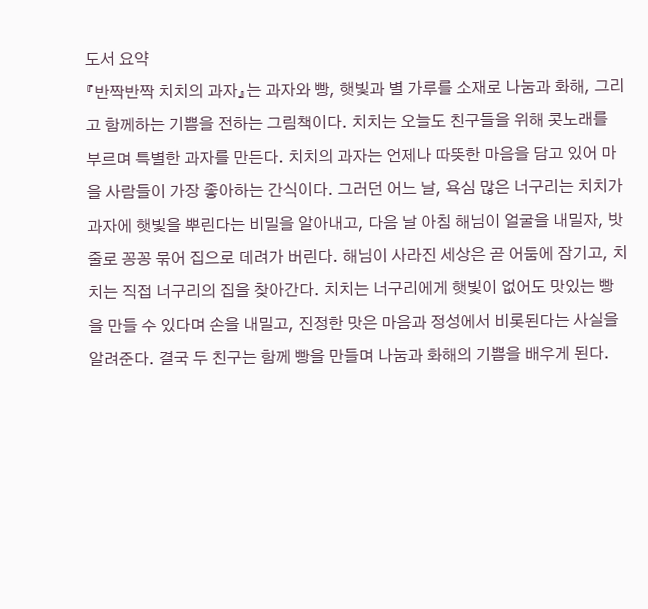도서 요약
『반짝반짝 치치의 과자』는 과자와 빵, 햇빛과 별 가루를 소재로 나눔과 화해, 그리고 함께하는 기쁨을 전하는 그림책이다. 치치는 오늘도 친구들을 위해 콧노래를 부르며 특별한 과자를 만든다. 치치의 과자는 언제나 따뜻한 마음을 담고 있어 마을 사람들이 가장 좋아하는 간식이다. 그러던 어느 날, 욕심 많은 너구리는 치치가 과자에 햇빛을 뿌린다는 비밀을 알아내고, 다음 날 아침 해님이 얼굴을 내밀자, 밧줄로 꽁꽁 묶어 집으로 데려가 버린다. 해님이 사라진 세상은 곧 어둠에 잠기고, 치치는 직접 너구리의 집을 찾아간다. 치치는 너구리에게 햇빛이 없어도 맛있는 빵을 만들 수 있다며 손을 내밀고, 진정한 맛은 마음과 정성에서 비롯된다는 사실을 알려준다. 결국 두 친구는 함께 빵을 만들며 나눔과 화해의 기쁨을 배우게 된다.